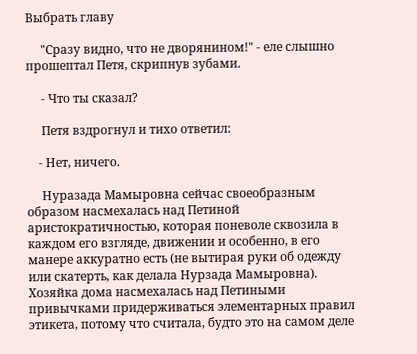Выбрать главу

     "Сразу видно, что не дворянином!" - еле слышно прошептал Петя, скрипнув зубами.

     - Что ты сказал?

     Петя вздрогнул и тихо ответил:

    - Нет, ничего.

     Нуразада Мамыровна сейчас своеобразным образом насмехалась над Петиной аристократичностью, которая поневоле сквозила в каждом его взгляде, движении и особенно, в его манере аккуратно есть (не вытирая руки об одежду или скатерть, как делала Нурзада Мамыровна). Хозяйка дома насмехалась над Петиными привычками придерживаться элементарных правил этикета, потому что считала, будто это на самом деле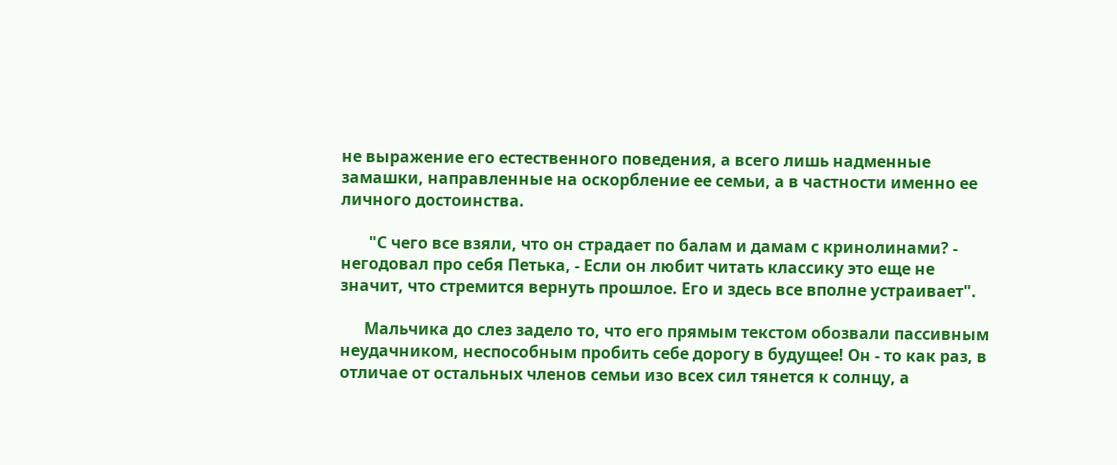не выражение его естественного поведения, а всего лишь надменные замашки, направленные на оскорбление ее семьи, а в частности именно ее личного достоинства.

       "С чего все взяли, что он страдает по балам и дамам с кринолинами? - негодовал про себя Петька, - Если он любит читать классику это еще не значит, что стремится вернуть прошлое. Его и здесь все вполне устраивает".

      Мальчика до слез задело то, что его прямым текстом обозвали пассивным неудачником, неспособным пробить себе дорогу в будущее! Он - то как раз, в отличае от остальных членов семьи изо всех сил тянется к солнцу, а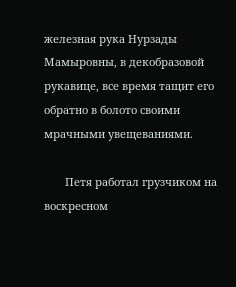железная рука Нурзады Мамыровны, в декобразовой рукавице, все время тащит его обратно в болото своими мрачными увещеваниями.

       Петя работал грузчиком на воскресном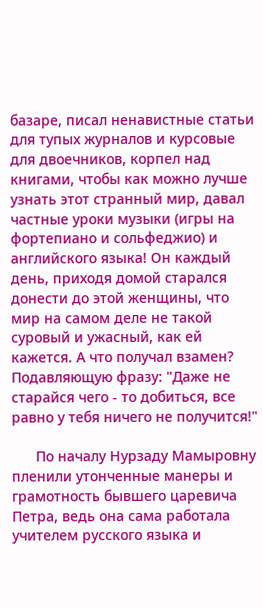базаре, писал ненавистные статьи для тупых журналов и курсовые для двоечников, корпел над книгами, чтобы как можно лучше узнать этот странный мир, давал частные уроки музыки (игры на фортепиано и сольфеджио) и английского языка! Он каждый день, приходя домой старался донести до этой женщины, что мир на самом деле не такой суровый и ужасный, как ей кажется. А что получал взамен? Подавляющую фразу: "Даже не старайся чего - то добиться, все равно у тебя ничего не получится!"

      По началу Нурзаду Мамыровну пленили утонченные манеры и грамотность бывшего царевича Петра, ведь она сама работала учителем русского языка и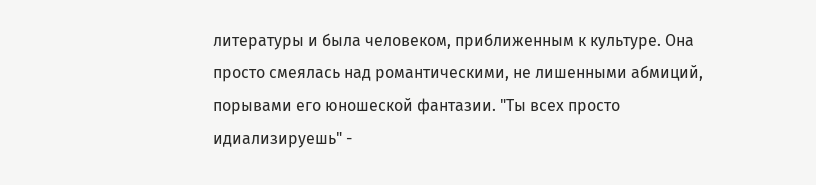литературы и была человеком, приближенным к культуре. Она просто смеялась над романтическими, не лишенными абмиций, порывами его юношеской фантазии. "Ты всех просто идиализируешь" -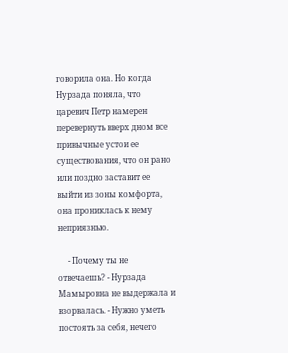говорила она. Но когда Нурзада поняла, что царевич Петр намерен перевернуть вверх дном все привычные устои ее существования, что он рано или поздно заставит ее выйти из зоны комфорта, она прониклась к нему неприязнью.

     - Почему ты не отвечаешь? - Нурзада Мамыровна не выдержала и взорвалась. - Нужно уметь постоять за себя, нечего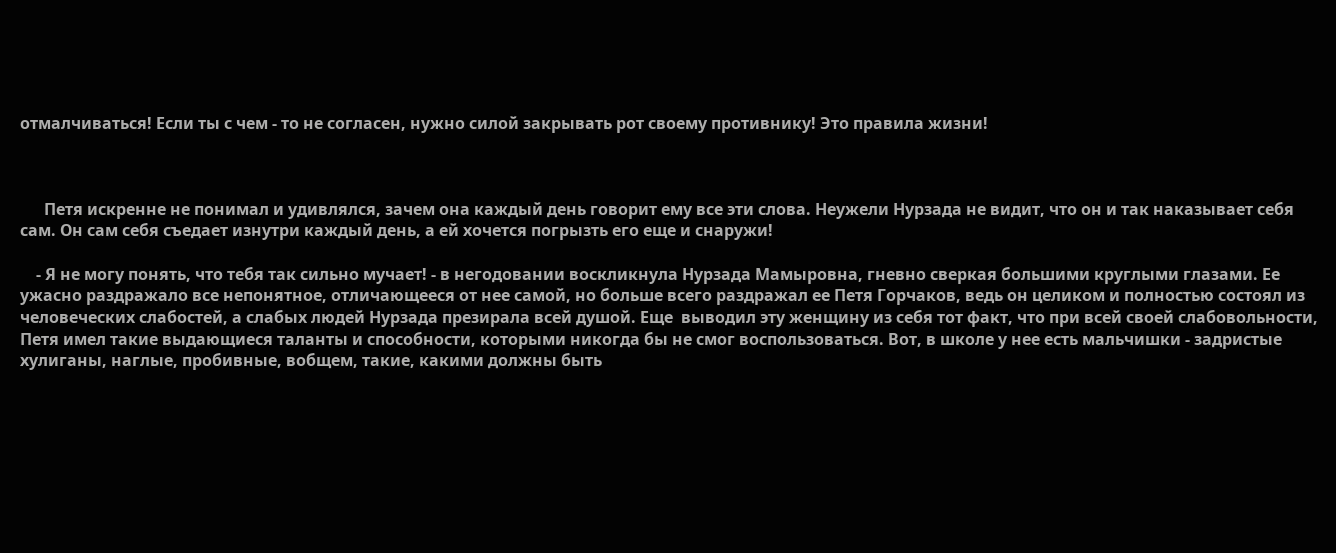отмалчиваться! Если ты с чем - то не согласен, нужно силой закрывать рот своему противнику! Это правила жизни!



      Петя искренне не понимал и удивлялся, зачем она каждый день говорит ему все эти слова. Неужели Нурзада не видит, что он и так наказывает себя сам. Он сам себя съедает изнутри каждый день, а ей хочется погрызть его еще и снаружи!

    - Я не могу понять, что тебя так сильно мучает! - в негодовании воскликнула Нурзада Мамыровна, гневно сверкая большими круглыми глазами. Ее ужасно раздражало все непонятное, отличающееся от нее самой, но больше всего раздражал ее Петя Горчаков, ведь он целиком и полностью состоял из человеческих слабостей, а слабых людей Нурзада презирала всей душой. Еще  выводил эту женщину из себя тот факт, что при всей своей слабовольности, Петя имел такие выдающиеся таланты и способности, которыми никогда бы не смог воспользоваться. Вот, в школе у нее есть мальчишки - задристые хулиганы, наглые, пробивные, вобщем, такие, какими должны быть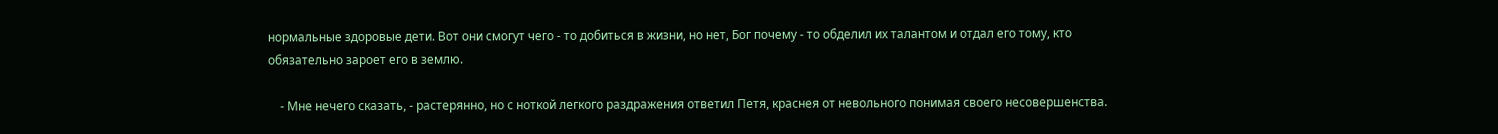нормальные здоровые дети. Вот они смогут чего - то добиться в жизни, но нет, Бог почему - то обделил их талантом и отдал его тому, кто обязательно зароет его в землю.

    - Мне нечего сказать, - растерянно, но с ноткой легкого раздражения ответил Петя, краснея от невольного понимая своего несовершенства.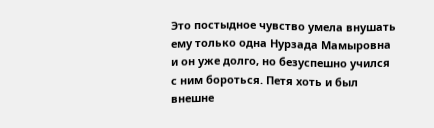Это постыдное чувство умела внушать ему только одна Нурзада Мамыровна и он уже долго, но безуспешно учился с ним бороться. Петя хоть и был внешне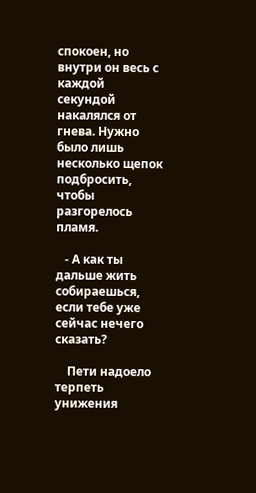спокоен, но внутри он весь с каждой секундой накалялся от гнева. Нужно было лишь несколько щепок подбросить, чтобы разгорелось пламя.

   - А как ты дальше жить собираешься, если тебе уже сейчас нечего сказать?

    Пети надоело терпеть унижения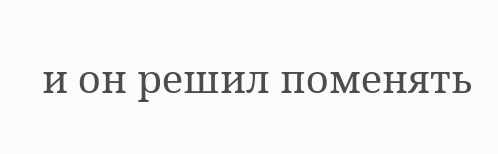и он решил поменять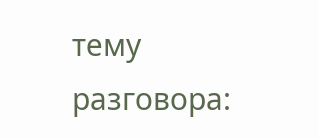тему разговора: